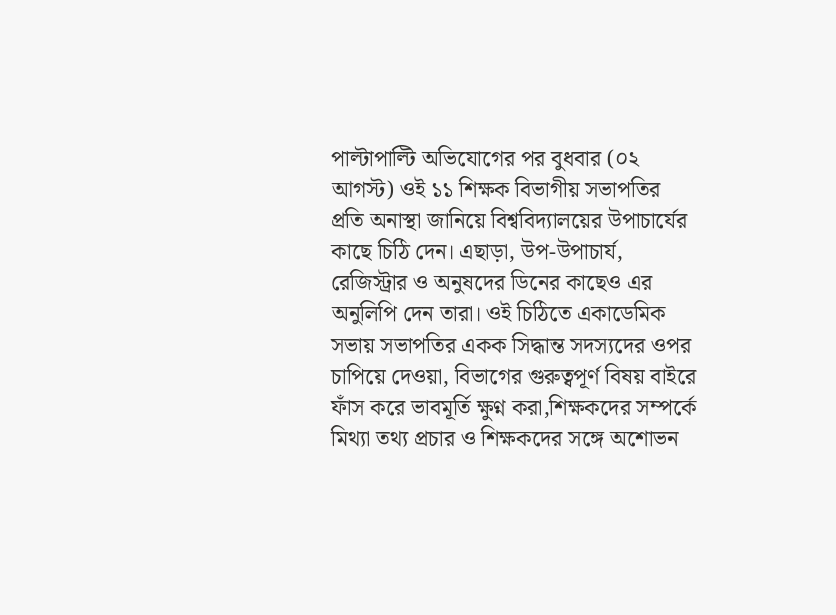পাল্টাপাল্টি অভিযোগের পর বুধবার (০২ আগস্ট) ওই ১১ শিক্ষক বিভাগীয় সভাপতির প্রতি অনাস্থা জানিয়ে বিশ্ববিদ্যালয়ের উপাচার্যের কাছে চিঠি দেন। এছাড়া, উপ-উপাচার্য, রেজিস্ট্রার ও অনুষদের ডিনের কাছেও এর অনুলিপি দেন তারা। ওই চিঠিতে একাডেমিক সভায় সভাপতির একক সিদ্ধান্ত সদস্যদের ওপর চাপিয়ে দেওয়া, বিভাগের গুরুত্বপূর্ণ বিষয় বাইরে ফাঁস করে ভাবমূর্তি ক্ষুণ্ন করা,শিক্ষকদের সম্পর্কে মিথ্যা তথ্য প্রচার ও শিক্ষকদের সঙ্গে অশোভন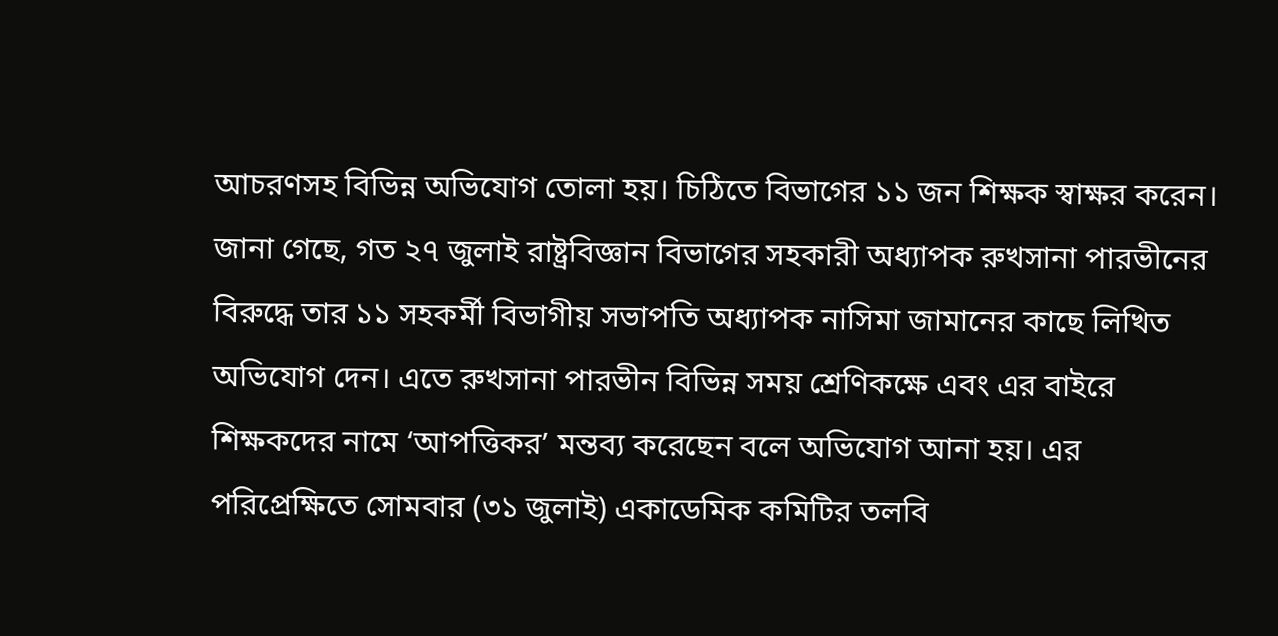আচরণসহ বিভিন্ন অভিযোগ তোলা হয়। চিঠিতে বিভাগের ১১ জন শিক্ষক স্বাক্ষর করেন।
জানা গেছে, গত ২৭ জুলাই রাষ্ট্রবিজ্ঞান বিভাগের সহকারী অধ্যাপক রুখসানা পারভীনের বিরুদ্ধে তার ১১ সহকর্মী বিভাগীয় সভাপতি অধ্যাপক নাসিমা জামানের কাছে লিখিত অভিযোগ দেন। এতে রুখসানা পারভীন বিভিন্ন সময় শ্রেণিকক্ষে এবং এর বাইরে শিক্ষকদের নামে ‘আপত্তিকর’ মন্তব্য করেছেন বলে অভিযোগ আনা হয়। এর পরিপ্রেক্ষিতে সোমবার (৩১ জুলাই) একাডেমিক কমিটির তলবি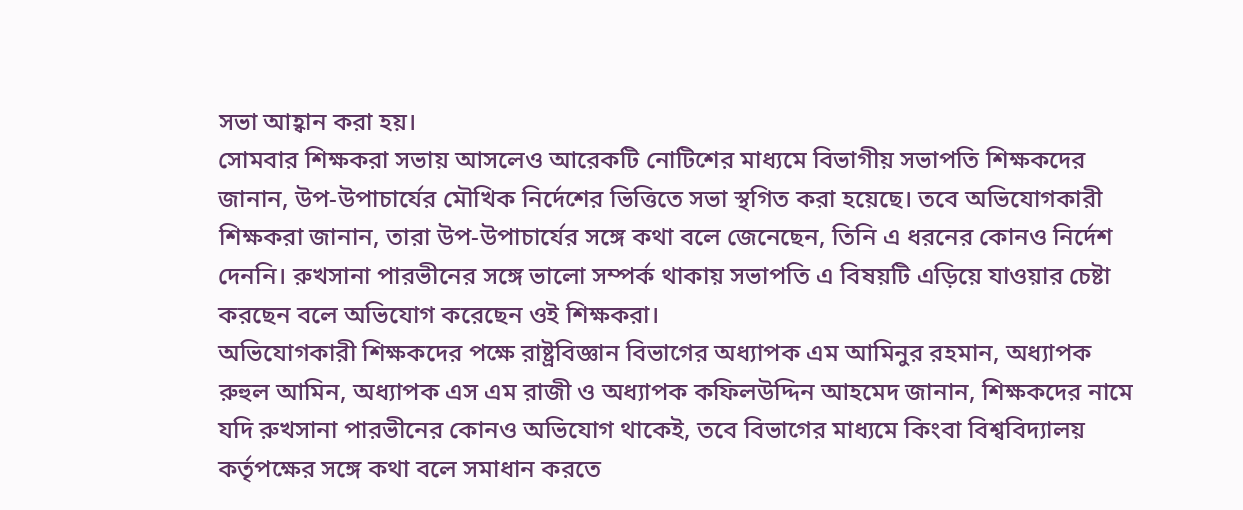সভা আহ্বান করা হয়।
সোমবার শিক্ষকরা সভায় আসলেও আরেকটি নোটিশের মাধ্যমে বিভাগীয় সভাপতি শিক্ষকদের জানান, উপ-উপাচার্যের মৌখিক নির্দেশের ভিত্তিতে সভা স্থগিত করা হয়েছে। তবে অভিযোগকারী শিক্ষকরা জানান, তারা উপ-উপাচার্যের সঙ্গে কথা বলে জেনেছেন, তিনি এ ধরনের কোনও নির্দেশ দেননি। রুখসানা পারভীনের সঙ্গে ভালো সম্পর্ক থাকায় সভাপতি এ বিষয়টি এড়িয়ে যাওয়ার চেষ্টা করছেন বলে অভিযোগ করেছেন ওই শিক্ষকরা।
অভিযোগকারী শিক্ষকদের পক্ষে রাষ্ট্রবিজ্ঞান বিভাগের অধ্যাপক এম আমিনুর রহমান, অধ্যাপক রুহুল আমিন, অধ্যাপক এস এম রাজী ও অধ্যাপক কফিলউদ্দিন আহমেদ জানান, শিক্ষকদের নামে যদি রুখসানা পারভীনের কোনও অভিযোগ থাকেই, তবে বিভাগের মাধ্যমে কিংবা বিশ্ববিদ্যালয় কর্তৃপক্ষের সঙ্গে কথা বলে সমাধান করতে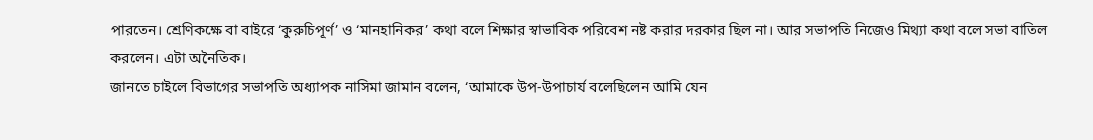পারতেন। শ্রেণিকক্ষে বা বাইরে ‘কুরুচিপূর্ণ’ ও ‘মানহানিকর’ কথা বলে শিক্ষার স্বাভাবিক পরিবেশ নষ্ট করার দরকার ছিল না। আর সভাপতি নিজেও মিথ্যা কথা বলে সভা বাতিল করলেন। এটা অনৈতিক।
জানতে চাইলে বিভাগের সভাপতি অধ্যাপক নাসিমা জামান বলেন, ‘আমাকে উপ-উপাচার্য বলেছিলেন আমি যেন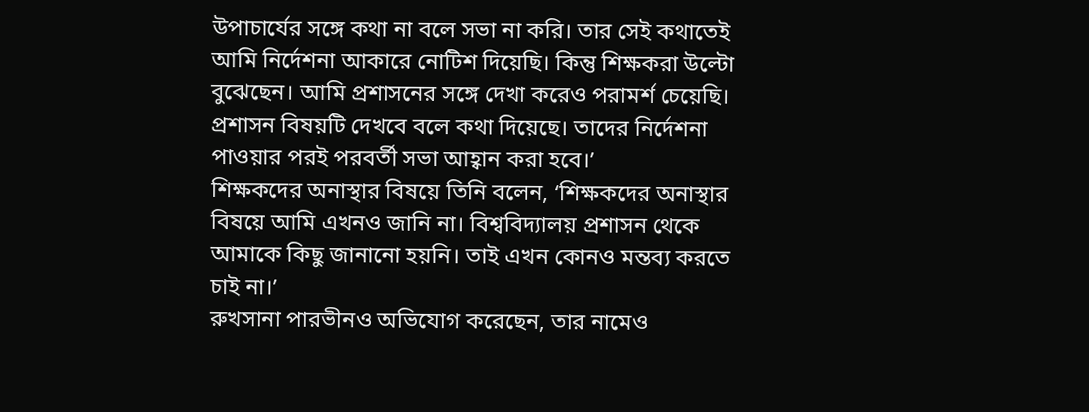উপাচার্যের সঙ্গে কথা না বলে সভা না করি। তার সেই কথাতেই আমি নির্দেশনা আকারে নোটিশ দিয়েছি। কিন্তু শিক্ষকরা উল্টো বুঝেছেন। আমি প্রশাসনের সঙ্গে দেখা করেও পরামর্শ চেয়েছি। প্রশাসন বিষয়টি দেখবে বলে কথা দিয়েছে। তাদের নির্দেশনা পাওয়ার পরই পরবর্তী সভা আহ্বান করা হবে।’
শিক্ষকদের অনাস্থার বিষয়ে তিনি বলেন, ‘শিক্ষকদের অনাস্থার বিষয়ে আমি এখনও জানি না। বিশ্ববিদ্যালয় প্রশাসন থেকে আমাকে কিছু জানানো হয়নি। তাই এখন কোনও মন্তব্য করতে চাই না।’
রুখসানা পারভীনও অভিযোগ করেছেন, তার নামেও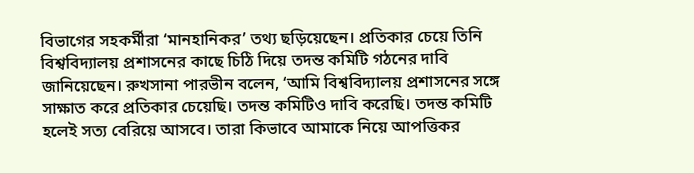বিভাগের সহকর্মীরা ‘মানহানিকর’ তথ্য ছড়িয়েছেন। প্রতিকার চেয়ে তিনি বিশ্ববিদ্যালয় প্রশাসনের কাছে চিঠি দিয়ে তদন্ত কমিটি গঠনের দাবি জানিয়েছেন। রুখসানা পারভীন বলেন, ‘আমি বিশ্ববিদ্যালয় প্রশাসনের সঙ্গে সাক্ষাত করে প্রতিকার চেয়েছি। তদন্ত কমিটিও দাবি করেছি। তদন্ত কমিটি হলেই সত্য বেরিয়ে আসবে। তারা কিভাবে আমাকে নিয়ে আপত্তিকর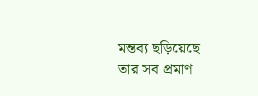মন্তব্য ছড়িয়েছে তার সব প্রমাণ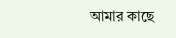আমার কাছে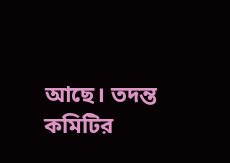আছে। তদন্ত কমিটির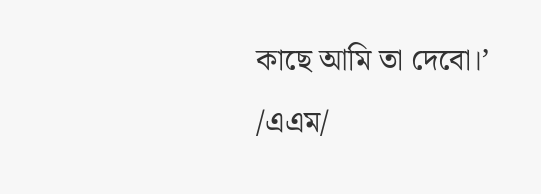কাছে আমি তা দেবো।’
/এএম/